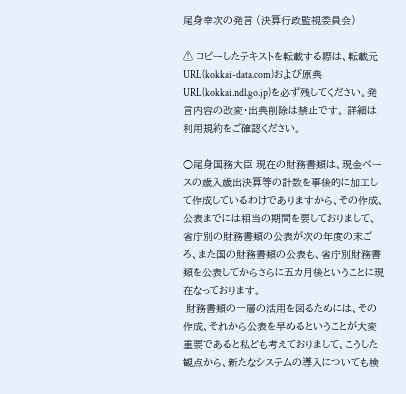尾身幸次の発言 (決算行政監視委員会)

⚠ コピーしたテキストを転載する際は、転載元URL(kokkai-data.com)および原典URL(kokkai.ndl.go.jp)を必ず残してください。発言内容の改変・出典削除は禁止です。 詳細は利用規約をご確認ください。

○尾身国務大臣 現在の財務書類は、現金ベースの歳入歳出決算等の計数を事後的に加工して作成しているわけでありますから、その作成、公表までには相当の期間を要しておりまして、省庁別の財務書類の公表が次の年度の末ごろ、また国の財務書類の公表も、省庁別財務書類を公表してからさらに五カ月後ということに現在なっております。
 財務書類の一層の活用を図るためには、その作成、それから公表を早めるということが大変重要であると私ども考えておりまして、こうした観点から、新たなシステムの導入についても検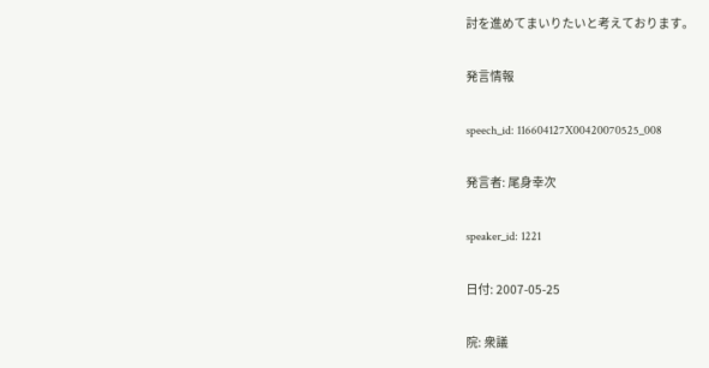討を進めてまいりたいと考えております。

発言情報

speech_id: 116604127X00420070525_008

発言者: 尾身幸次

speaker_id: 1221

日付: 2007-05-25

院: 衆議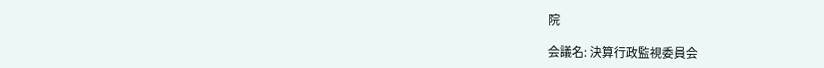院

会議名: 決算行政監視委員会